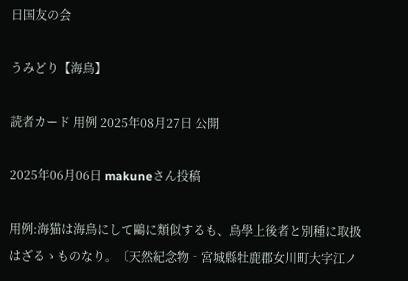日国友の会

うみどり【海鳥】

読者カード 用例 2025年08月27日 公開

2025年06月06日 makuneさん投稿

用例:海猫は海鳥にして鷗に類似するも、鳥學上後者と別種に取扱はざるゝものなり。〔天然紀念物‐宮城縣牡鹿郡女川町大字江ノ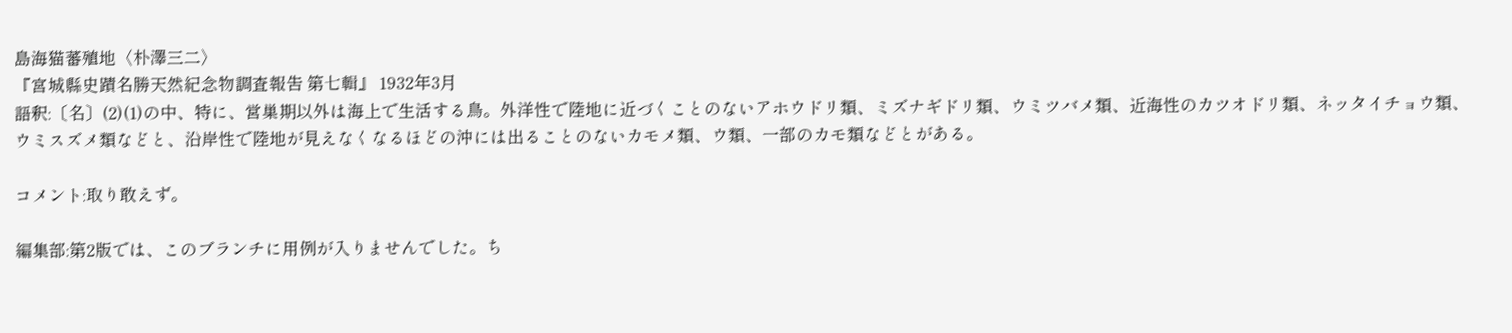島海猫蕃殖地〈朴澤三二〉
『宮城縣史蹟名勝天然紀念物調査報吿 第七輯』 1932年3月
語釈:〔名〕(2)(1)の中、特に、営巣期以外は海上で生活する鳥。外洋性で陸地に近づくことのないアホウドリ類、ミズナギドリ類、ウミツバメ類、近海性のカツオドリ類、ネッタイチョウ類、ウミスズメ類などと、沿岸性で陸地が見えなくなるほどの沖には出ることのないカモメ類、ウ類、一部のカモ類などとがある。

コメント:取り敢えず。

編集部:第2版では、このブランチに用例が入りませんでした。ち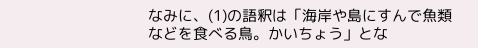なみに、(1)の語釈は「海岸や島にすんで魚類などを食べる鳥。かいちょう」とな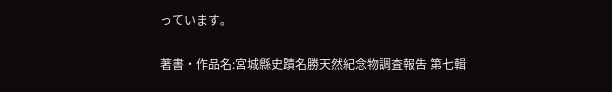っています。

著書・作品名:宮城縣史蹟名勝天然紀念物調査報吿 第七輯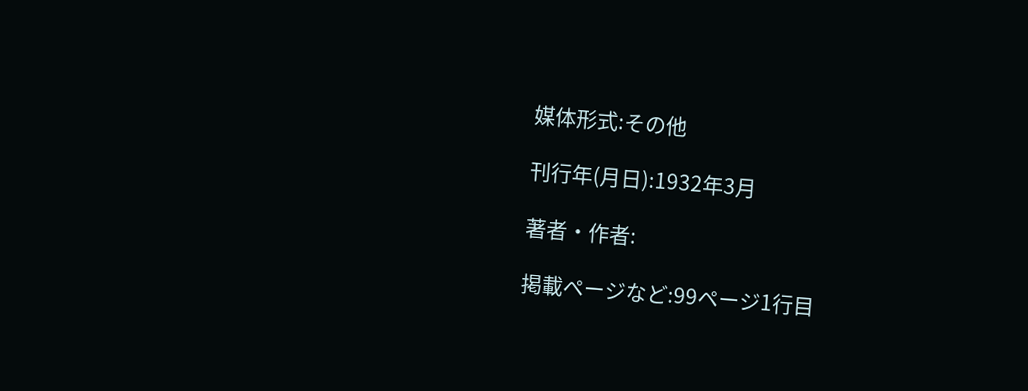媒体形式:その他

刊行年(月日):1932年3月

著者・作者:

掲載ページなど:99ページ1行目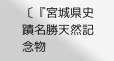〔『宮城県史蹟名勝天然記念物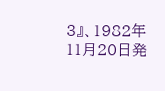3』、1982年11月20日発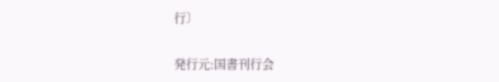行〕

発行元:国書刊行会